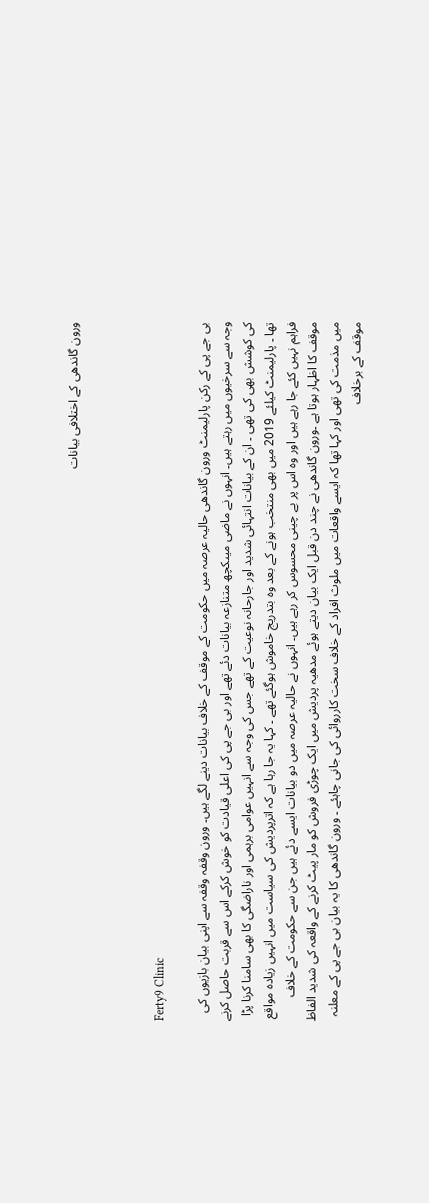ورون گاندھی کے اختلافی بیانات



Ferty9 Clinic

بی جے پی کے رکن پارلیمنٹ ورون گاندھی حالیہ عرصہ میں حکومت کے موقف کے خلاف بیانات دینے لگے ہیں۔ ورون وقفہ وقفہ سے اپنی بیان بازیوں کی وجہ سے سرخیوں میں رہتے ہیں۔ انہوں نے ماضی میںکچھ متنازعہ بیانات دئے تھے اور بی جے پی کی اعلی قیادت کو خوش کرکے اس سے قربت حاصل کرنے کی کوشش بھی کی تھی ۔ ان کے بیانات انتہائی شدید اور جارحانہ نوعیت کے تھے جس کی وجہ سے انہیں عوامی برہمی اور ناراضگی کا بھی سامنا کرنا پڑا تھا ۔ پارلیمنٹ کیلئے 2019 میں بھی منتخب ہونے کے بعد وہ بتدریج خاموش ہوگئے تھے ۔ کہا یہ جا رہا ہے کہ اترپردیش کی سیاست میں انہیں زیادہ مواقع فراہم نہیں کئے جا رہے ہیں اور وہ اس پر بے چینی محسوس کر رہے ہیں۔ انہوں نے حالیہ عرصہ میں دو بیانات ایسے دئے ہیں جن سے حکومت کے خلاف موقف کا اظہار ہوتا ہے ۔ورون گاندھی نے چند دن قبل ایک بیان دیتے ہوئے مدھیہ پردیش میں ایک چوڑی فروش کو مار پیٹ کرنے کے واقعہ کی شدید الفاظ میں مذمت کی تھی اور کہا تھا کہ ایسے واقعات میں ملوث افراد کے خلاف سخت کارروائی کی جانی چاہئے ۔ ورون گاندھی کا یہ بیان بی جے پی کے معلنہ موقف کے برخلاف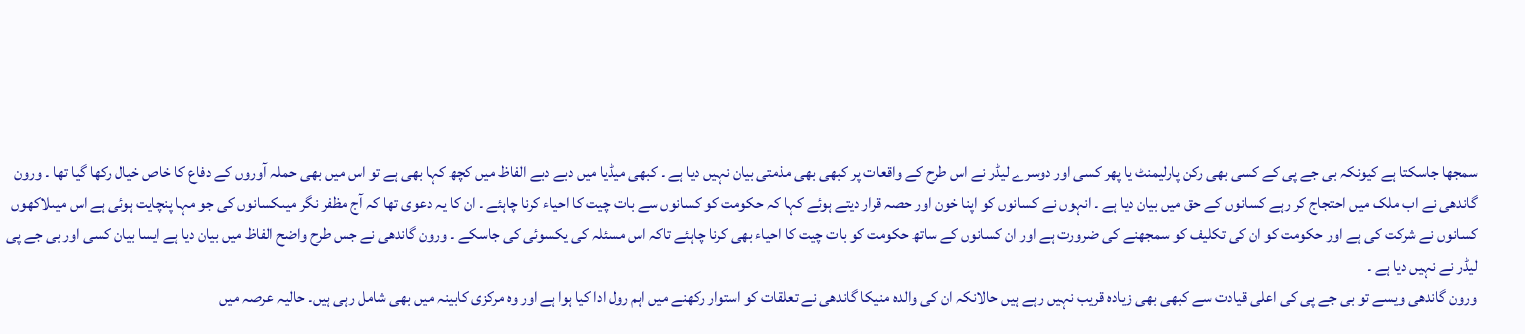سمجھا جاسکتا ہے کیونکہ بی جے پی کے کسی بھی رکن پارلیمنٹ یا پھر کسی اور دوسرے لیڈر نے اس طرح کے واقعات پر کبھی بھی مذمتی بیان نہیں دیا ہے ۔ کبھی میڈیا میں دبے دبے الفاظ میں کچھ کہا بھی ہے تو اس میں بھی حملہ آوروں کے دفاع کا خاص خیال رکھا گیا تھا ۔ ورون گاندھی نے اب ملک میں احتجاج کر رہے کسانوں کے حق میں بیان دیا ہے ۔ انہوں نے کسانوں کو اپنا خون اور حصہ قرار دیتے ہوئے کہا کہ حکومت کو کسانوں سے بات چیت کا احیاء کرنا چاہئے ۔ ان کا یہ دعوی تھا کہ آج مظفر نگر میںکسانوں کی جو مہا پنچایت ہوئی ہے اس میںلاکھوں کسانوں نے شرکت کی ہے اور حکومت کو ان کی تکلیف کو سمجھنے کی ضرورت ہے اور ان کسانوں کے ساتھ حکومت کو بات چیت کا احیاء بھی کرنا چاہئے تاکہ اس مسئلہ کی یکسوئی کی جاسکے ۔ ورون گاندھی نے جس طرح واضح الفاظ میں بیان دیا ہے ایسا بیان کسی اور بی جے پی لیڈر نے نہیں دیا ہے ۔
ورون گاندھی ویسے تو بی جے پی کی اعلی قیادت سے کبھی بھی زیادہ قریب نہیں رہے ہیں حالانکہ ان کی والدہ منیکا گاندھی نے تعلقات کو استوار رکھنے میں اہم رول ادا کیا ہوا ہے اور وہ مرکزی کابینہ میں بھی شامل رہی ہیں۔ حالیہ عرصہ میں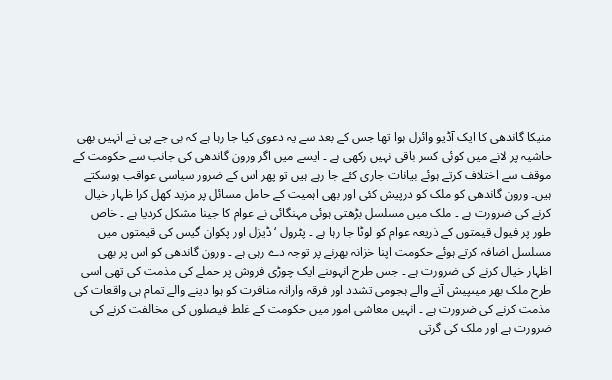منیکا گاندھی کا ایک آڈیو وائرل ہوا تھا جس کے بعد سے یہ دعوی کیا جا رہا ہے کہ بی جے پی نے انہیں بھی حاشیہ پر لانے میں کوئی کسر باقی نہیں رکھی ہے ۔ ایسے میں اگر ورون گاندھی کی جانب سے حکومت کے موقف سے اختلاف کرتے ہوئے بیانات جاری کئے جا رہے ہیں تو پھر اس کے ضرور سیاسی عواقب ہوسکتے ہیں۔ ورون گاندھی کو ملک کو درپیش کئی اور بھی اہمیت کے حامل مسائل پر مزید کھل کرا ظہار خیال کرنے کی ضرورت ہے ۔ ملک میں مسلسل بڑھتی ہوئی مہنگائی نے عوام کا جینا مشکل کردیا ہے ۔ خاص طور پر فیول قیمتوں کے ذریعہ عوام کو لوٹا جا رہا ہے ۔ پٹرول ‘ ڈیزل اور پکوان گیس کی قیمتوں میں مسلسل اضافہ کرتے ہوئے حکومت اپنا خزانہ بھرنے پر توجہ دے رہی ہے ۔ ورون گاندھی کو اس پر بھی اظہار خیال کرنے کی ضرورت ہے ۔ جس طرح انہوںنے ایک چوڑی فروش پر حملے کی مذمت کی تھی اسی طرح ملک بھر میںپیش آنے والے ہجومی تشدد اور فرقہ وارانہ منافرت کو ہوا دینے والے تمام ہی واقعات کی مذمت کرنے کی ضرورت ہے ۔ انہیں معاشی امور میں حکومت کے غلط فیصلوں کی مخالفت کرنے کی ضرورت ہے اور ملک کی گرتی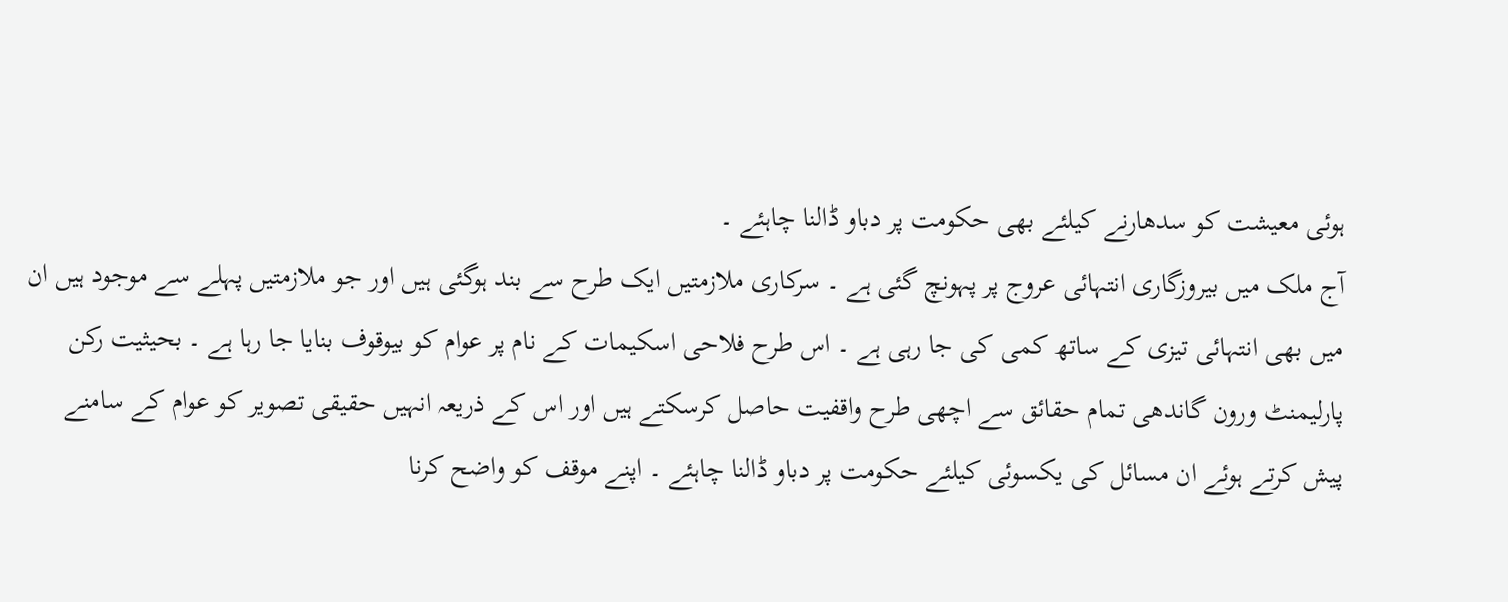ہوئی معیشت کو سدھارنے کیلئے بھی حکومت پر دباو ڈالنا چاہئے ۔
آج ملک میں بیروزگاری انتہائی عروج پر پہونچ گئی ہے ۔ سرکاری ملازمتیں ایک طرح سے بند ہوگئی ہیں اور جو ملازمتیں پہلے سے موجود ہیں ان میں بھی انتہائی تیزی کے ساتھ کمی کی جا رہی ہے ۔ اس طرح فلاحی اسکیمات کے نام پر عوام کو بیوقوف بنایا جا رہا ہے ۔ بحیثیت رکن پارلیمنٹ ورون گاندھی تمام حقائق سے اچھی طرح واقفیت حاصل کرسکتے ہیں اور اس کے ذریعہ انہیں حقیقی تصویر کو عوام کے سامنے پیش کرتے ہوئے ان مسائل کی یکسوئی کیلئے حکومت پر دباو ڈالنا چاہئے ۔ اپنے موقف کو واضح کرنا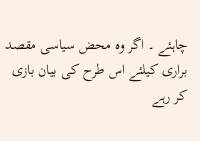چاہئے ۔ اگر وہ محض سیاسی مقصد براری کیلئے اس طرح کی بیان بازی کر رہے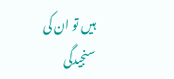ہیں تو ان کی سنجیدگی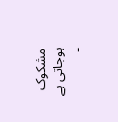مشکوک ہوجاتی ہے ۔